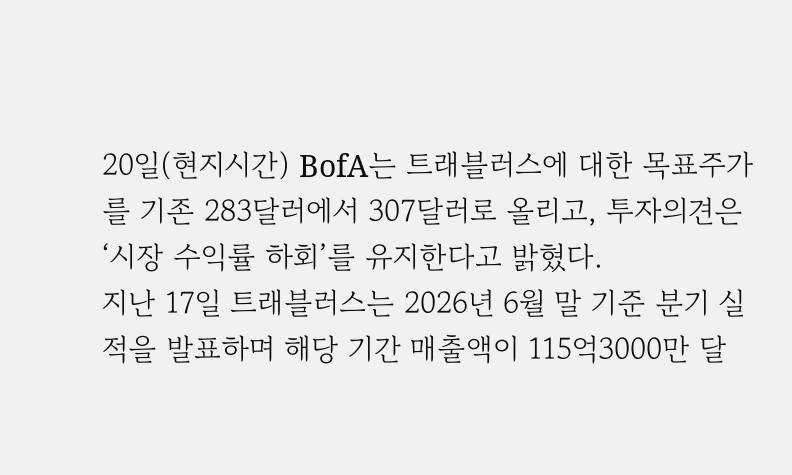20일(현지시간) BofA는 트래블러스에 대한 목표주가를 기존 283달러에서 307달러로 올리고, 투자의견은 ‘시장 수익률 하회’를 유지한다고 밝혔다.
지난 17일 트래블러스는 2026년 6월 말 기준 분기 실적을 발표하며 해당 기간 매출액이 115억3000만 달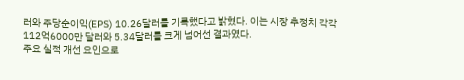러와 주당순이익(EPS) 10.26달러를 기록했다고 밝혔다. 이는 시장 추정치 각각 112억6000만 달러와 5.34달러를 크게 넘어선 결과였다.
주요 실적 개선 요인으로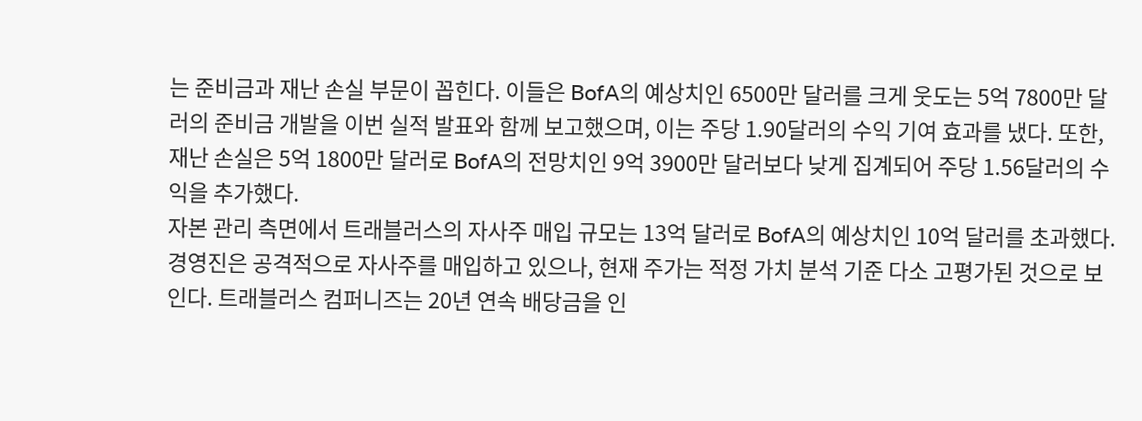는 준비금과 재난 손실 부문이 꼽힌다. 이들은 BofA의 예상치인 6500만 달러를 크게 웃도는 5억 7800만 달러의 준비금 개발을 이번 실적 발표와 함께 보고했으며, 이는 주당 1.90달러의 수익 기여 효과를 냈다. 또한, 재난 손실은 5억 1800만 달러로 BofA의 전망치인 9억 3900만 달러보다 낮게 집계되어 주당 1.56달러의 수익을 추가했다.
자본 관리 측면에서 트래블러스의 자사주 매입 규모는 13억 달러로 BofA의 예상치인 10억 달러를 초과했다. 경영진은 공격적으로 자사주를 매입하고 있으나, 현재 주가는 적정 가치 분석 기준 다소 고평가된 것으로 보인다. 트래블러스 컴퍼니즈는 20년 연속 배당금을 인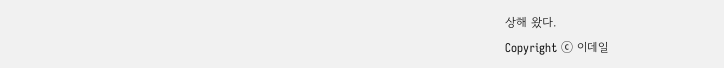상해 왔다.
Copyright ⓒ 이데일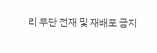리 무단 전재 및 재배포 금지